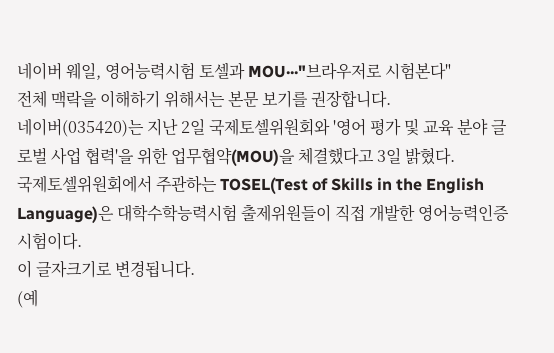네이버 웨일, 영어능력시험 토셀과 MOU···"브라우저로 시험본다"
전체 맥락을 이해하기 위해서는 본문 보기를 권장합니다.
네이버(035420)는 지난 2일 국제토셀위원회와 '영어 평가 및 교육 분야 글로벌 사업 협력'을 위한 업무협약(MOU)을 체결했다고 3일 밝혔다.
국제토셀위원회에서 주관하는 TOSEL(Test of Skills in the English Language)은 대학수학능력시험 출제위원들이 직접 개발한 영어능력인증시험이다.
이 글자크기로 변경됩니다.
(예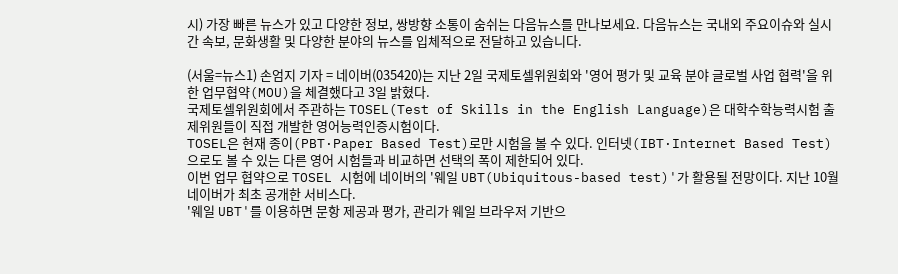시) 가장 빠른 뉴스가 있고 다양한 정보, 쌍방향 소통이 숨쉬는 다음뉴스를 만나보세요. 다음뉴스는 국내외 주요이슈와 실시간 속보, 문화생활 및 다양한 분야의 뉴스를 입체적으로 전달하고 있습니다.

(서울=뉴스1) 손엄지 기자 = 네이버(035420)는 지난 2일 국제토셀위원회와 '영어 평가 및 교육 분야 글로벌 사업 협력'을 위한 업무협약(MOU)을 체결했다고 3일 밝혔다.
국제토셀위원회에서 주관하는 TOSEL(Test of Skills in the English Language)은 대학수학능력시험 출제위원들이 직접 개발한 영어능력인증시험이다.
TOSEL은 현재 종이(PBT·Paper Based Test)로만 시험을 볼 수 있다. 인터넷(IBT·Internet Based Test)으로도 볼 수 있는 다른 영어 시험들과 비교하면 선택의 폭이 제한되어 있다.
이번 업무 협약으로 TOSEL 시험에 네이버의 '웨일 UBT(Ubiquitous-based test)'가 활용될 전망이다. 지난 10월 네이버가 최초 공개한 서비스다.
'웨일 UBT'를 이용하면 문항 제공과 평가, 관리가 웨일 브라우저 기반으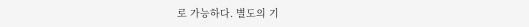로 가능하다. 별도의 기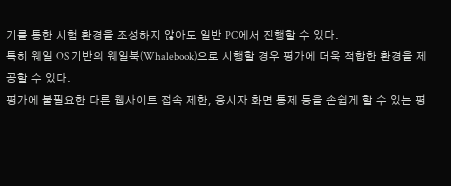기를 통한 시험 환경을 조성하지 않아도 일반 PC에서 진행할 수 있다.
특히 웨일 OS 기반의 웨일북(Whalebook)으로 시행할 경우 평가에 더욱 적합한 환경을 제공할 수 있다.
평가에 불필요한 다른 웹사이트 접속 제한, 응시자 화면 통제 등을 손쉽게 할 수 있는 평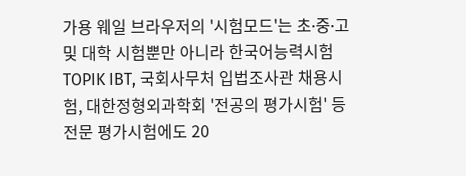가용 웨일 브라우저의 '시험모드'는 초∙중∙고 및 대학 시험뿐만 아니라 한국어능력시험 TOPIK IBT, 국회사무처 입법조사관 채용시험, 대한정형외과학회 '전공의 평가시험' 등 전문 평가시험에도 20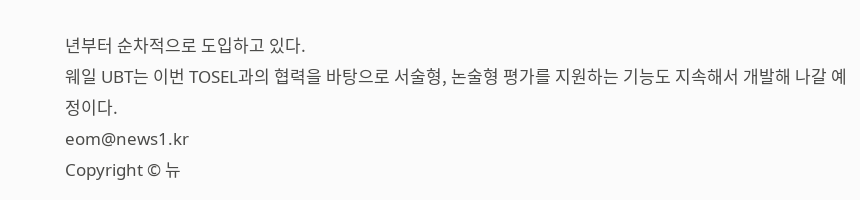년부터 순차적으로 도입하고 있다.
웨일 UBT는 이번 TOSEL과의 협력을 바탕으로 서술형, 논술형 평가를 지원하는 기능도 지속해서 개발해 나갈 예정이다.
eom@news1.kr
Copyright © 뉴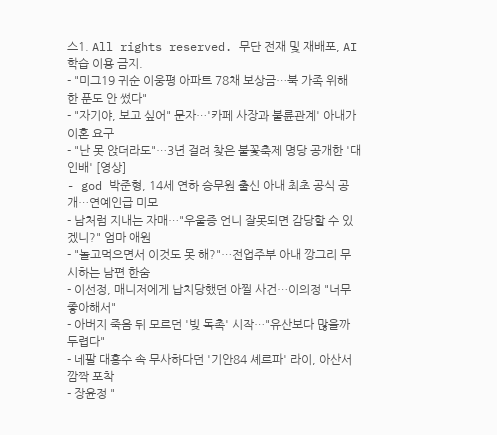스1. All rights reserved. 무단 전재 및 재배포, AI학습 이용 금지.
- "미그19 귀순 이웅평 아파트 78채 보상금…북 가족 위해 한 푼도 안 썼다"
- "자기야, 보고 싶어" 문자…'카페 사장과 불륜관계' 아내가 이혼 요구
- "난 못 앉더라도"…3년 걸려 찾은 불꽃축제 명당 공개한 '대인배' [영상]
- god 박준형, 14세 연하 승무원 출신 아내 최초 공식 공개…연예인급 미모
- 남처럼 지내는 자매…"우울증 언니 잘못되면 감당할 수 있겠니?" 엄마 애원
- "놀고먹으면서 이것도 못 해?"…전업주부 아내 깡그리 무시하는 남편 한숨
- 이선정, 매니저에게 납치당했던 아찔 사건…이의정 "너무 좋아해서"
- 아버지 죽음 뒤 모르던 '빚 독촉' 시작…"유산보다 많을까 두렵다"
- 네팔 대홍수 속 무사하다던 '기안84 셰르파' 라이, 아산서 깜짝 포착
- 장윤정 "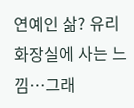연예인 삶? 유리 화장실에 사는 느낌…그래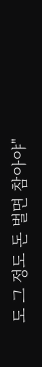도 그 정도 돈 벌면 참아야"